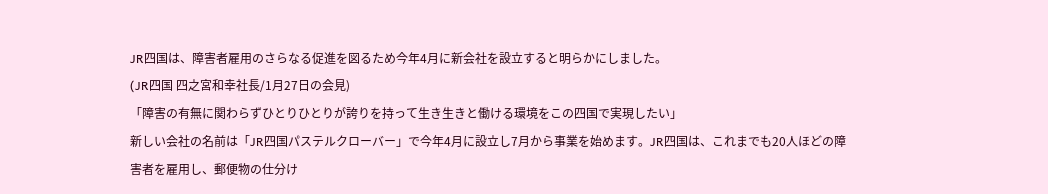JR四国は、障害者雇用のさらなる促進を図るため今年4月に新会社を設立すると明らかにしました。
(JR四国 四之宮和幸社長/1月27日の会見)
「障害の有無に関わらずひとりひとりが誇りを持って生き生きと働ける環境をこの四国で実現したい」
新しい会社の名前は「JR四国パステルクローバー」で今年4月に設立し7月から事業を始めます。JR四国は、これまでも20人ほどの障害者を雇用し、郵便物の仕分け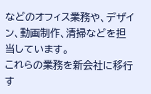などのオフィス業務や、デザイン、動画制作、清掃などを担当しています。
これらの業務を新会社に移行す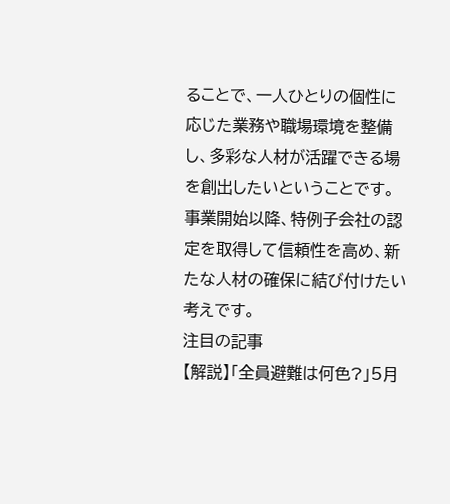ることで、一人ひとりの個性に応じた業務や職場環境を整備し、多彩な人材が活躍できる場を創出したいということです。事業開始以降、特例子会社の認定を取得して信頼性を高め、新たな人材の確保に結び付けたい考えです。
注目の記事
【解説】「全員避難は何色?」5月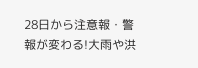28日から注意報・警報が変わる!大雨や洪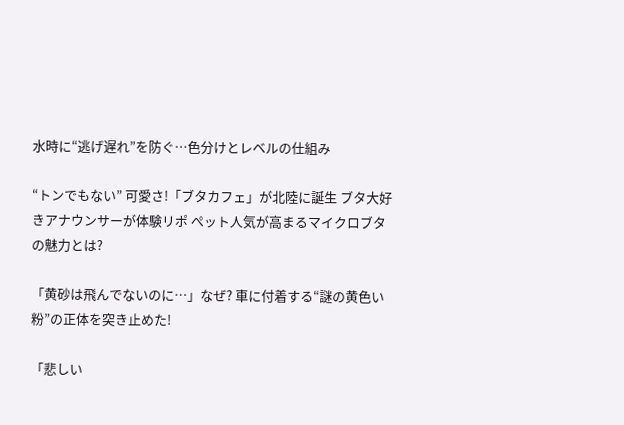水時に“逃げ遅れ”を防ぐ…色分けとレベルの仕組み

“トンでもない” 可愛さ!「ブタカフェ」が北陸に誕生 ブタ大好きアナウンサーが体験リポ ぺット人気が高まるマイクロブタの魅力とは?

「黄砂は飛んでないのに…」なぜ? 車に付着する“謎の黄色い粉”の正体を突き止めた!

「悲しい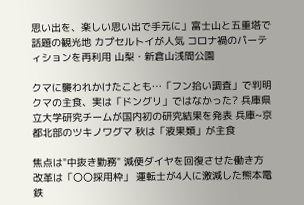思い出を、楽しい思い出で手元に」富士山と五重塔で話題の観光地 カプセルトイが人気 コロナ禍のパーティションを再利用 山梨・新倉山浅間公園

クマに襲われかけたことも…「フン拾い調査」で判明 クマの主食、実は「ドングリ」ではなかった? 兵庫県立大学研究チームが国内初の研究結果を発表 兵庫~京都北部のツキノワグマ 秋は「液果類」が主食

焦点は"中抜き勤務" 減便ダイヤを回復させた働き方改革は「〇〇採用枠」 運転士が4人に激減した熊本電鉄